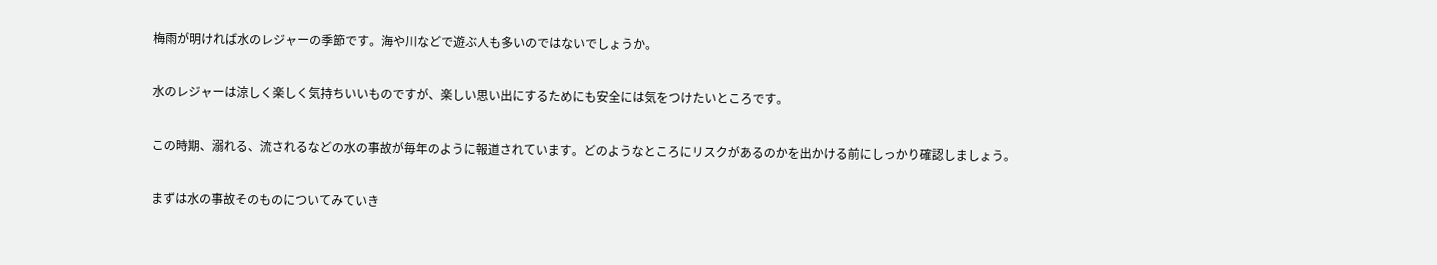梅雨が明ければ水のレジャーの季節です。海や川などで遊ぶ人も多いのではないでしょうか。

水のレジャーは涼しく楽しく気持ちいいものですが、楽しい思い出にするためにも安全には気をつけたいところです。

この時期、溺れる、流されるなどの水の事故が毎年のように報道されています。どのようなところにリスクがあるのかを出かける前にしっかり確認しましょう。

まずは水の事故そのものについてみていき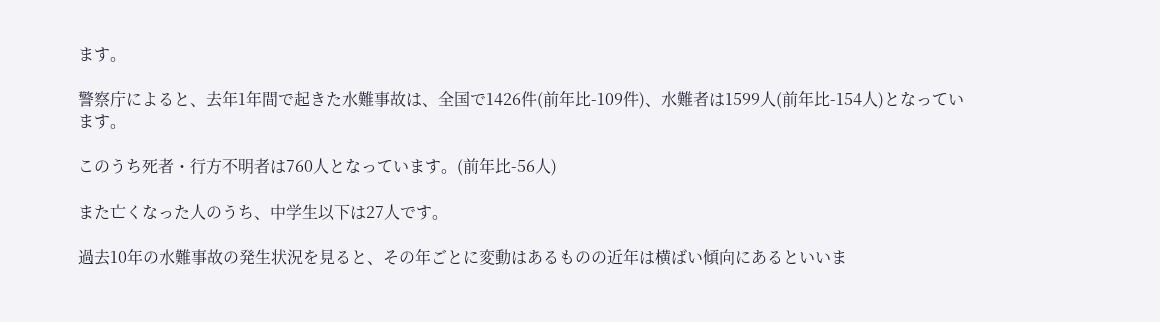ます。

警察庁によると、去年1年間で起きた水難事故は、全国で1426件(前年比-109件)、水難者は1599人(前年比-154人)となっています。

このうち死者・行方不明者は760人となっています。(前年比-56人)

また亡くなった人のうち、中学生以下は27人です。

過去10年の水難事故の発生状況を見ると、その年ごとに変動はあるものの近年は横ばい傾向にあるといいま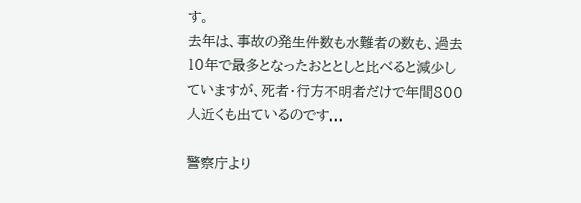す。
去年は、事故の発生件数も水難者の数も、過去10年で最多となったおととしと比べると減少していますが、死者・行方不明者だけで年間800人近くも出ているのです...

警察庁より